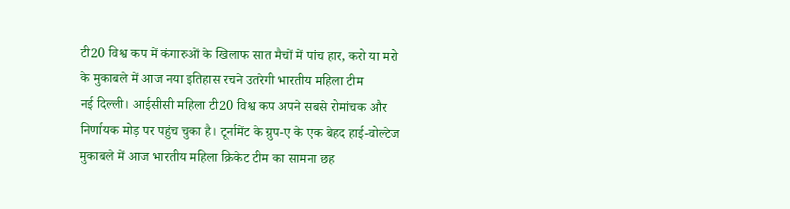टी20 विश्व कप में कंगारुओं के खिलाफ सात मैचों में पांच हार, करो या मरो के मुकाबले में आज नया इतिहास रचने उतरेगी भारतीय महिला टीम
नई दिल्ली। आईसीसी महिला टी20 विश्व कप अपने सबसे रोमांचक और निर्णायक मोड़ पर पहुंच चुका है। टूर्नामेंट के ग्रुप-ए के एक बेहद हाई-वोल्टेज मुकाबले में आज भारतीय महिला क्रिकेट टीम का सामना छह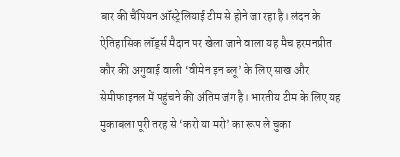बार की चैंपियन ऑस्ट्रेलियाई टीम से होने जा रहा है। लंदन के ऐतिहासिक लॉर्ड्स मैदान पर खेला जाने वाला यह मैच हरमनप्रीत कौर की अगुवाई वाली ‘वीमेन इन ब्लू’ के लिए साख और सेमीफाइनल में पहुंचने की अंतिम जंग है। भारतीय टीम के लिए यह मुकाबला पूरी तरह से ‘करो या मरो’ का रूप ले चुका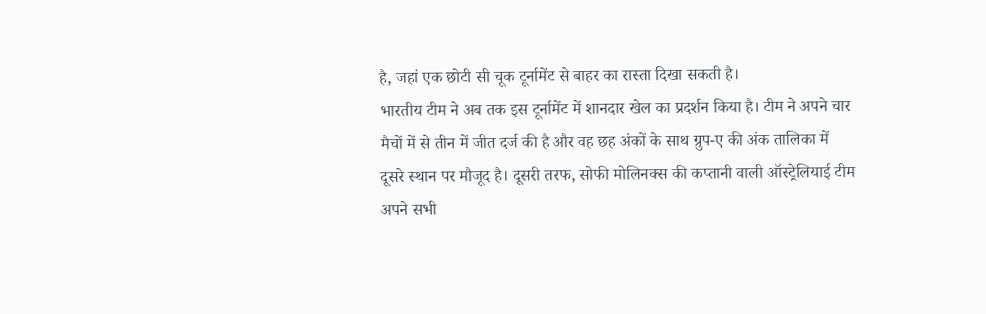है, जहां एक छोटी सी चूक टूर्नामेंट से बाहर का रास्ता दिखा सकती है।
भारतीय टीम ने अब तक इस टूर्नामेंट में शानदार खेल का प्रदर्शन किया है। टीम ने अपने चार मैचों में से तीन में जीत दर्ज की है और वह छह अंकों के साथ ग्रुप-ए की अंक तालिका में दूसरे स्थान पर मौजूद है। दूसरी तरफ, सोफी मोलिनक्स की कप्तानी वाली ऑस्ट्रेलियाई टीम अपने सभी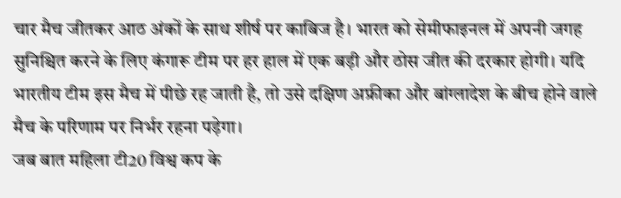चार मैच जीतकर आठ अंकों के साथ शीर्ष पर काबिज है। भारत को सेमीफाइनल में अपनी जगह सुनिश्चित करने के लिए कंगारू टीम पर हर हाल में एक बड़ी और ठोस जीत की दरकार होगी। यदि भारतीय टीम इस मैच में पीछे रह जाती है, तो उसे दक्षिण अफ्रीका और बांग्लादेश के बीच होने वाले मैच के परिणाम पर निर्भर रहना पड़ेगा।
जब बात महिला टी20 विश्व कप के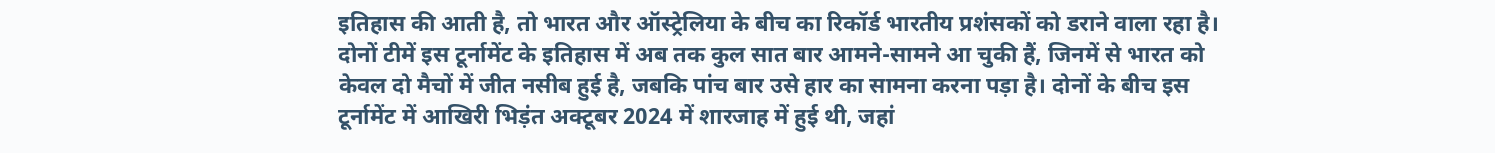इतिहास की आती है, तो भारत और ऑस्ट्रेलिया के बीच का रिकॉर्ड भारतीय प्रशंसकों को डराने वाला रहा है। दोनों टीमें इस टूर्नामेंट के इतिहास में अब तक कुल सात बार आमने-सामने आ चुकी हैं, जिनमें से भारत को केवल दो मैचों में जीत नसीब हुई है, जबकि पांच बार उसे हार का सामना करना पड़ा है। दोनों के बीच इस टूर्नामेंट में आखिरी भिड़ंत अक्टूबर 2024 में शारजाह में हुई थी, जहां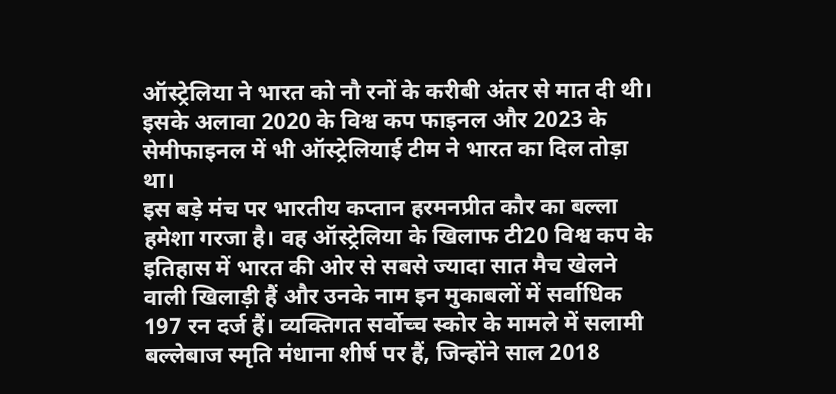ऑस्ट्रेलिया ने भारत को नौ रनों के करीबी अंतर से मात दी थी। इसके अलावा 2020 के विश्व कप फाइनल और 2023 के सेमीफाइनल में भी ऑस्ट्रेलियाई टीम ने भारत का दिल तोड़ा था।
इस बड़े मंच पर भारतीय कप्तान हरमनप्रीत कौर का बल्ला हमेशा गरजा है। वह ऑस्ट्रेलिया के खिलाफ टी20 विश्व कप के इतिहास में भारत की ओर से सबसे ज्यादा सात मैच खेलने वाली खिलाड़ी हैं और उनके नाम इन मुकाबलों में सर्वाधिक 197 रन दर्ज हैं। व्यक्तिगत सर्वोच्च स्कोर के मामले में सलामी बल्लेबाज स्मृति मंधाना शीर्ष पर हैं, जिन्होंने साल 2018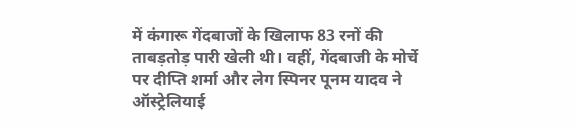में कंगारू गेंदबाजों के खिलाफ 83 रनों की ताबड़तोड़ पारी खेली थी। वहीं, गेंदबाजी के मोर्चे पर दीप्ति शर्मा और लेग स्पिनर पूनम यादव ने ऑस्ट्रेलियाई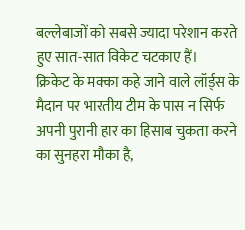बल्लेबाजों को सबसे ज्यादा परेशान करते हुए सात-सात विकेट चटकाए हैं।
क्रिकेट के मक्का कहे जाने वाले लॉर्ड्स के मैदान पर भारतीय टीम के पास न सिर्फ अपनी पुरानी हार का हिसाब चुकता करने का सुनहरा मौका है,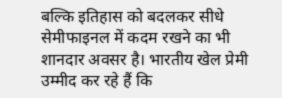बल्कि इतिहास को बदलकर सीधे सेमीफाइनल में कदम रखने का भी शानदार अवसर है। भारतीय खेल प्रेमी उम्मीद कर रहे हैं कि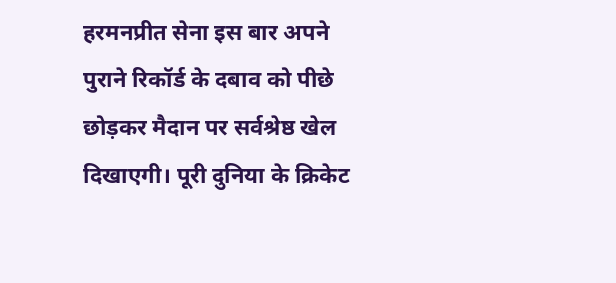हरमनप्रीत सेना इस बार अपने पुराने रिकॉर्ड के दबाव को पीछे छोड़कर मैदान पर सर्वश्रेष्ठ खेल दिखाएगी। पूरी दुनिया के क्रिकेट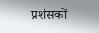प्रशंसकों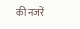की नजरें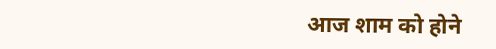आज शाम को होने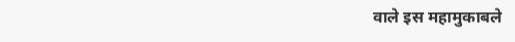वाले इस महामुकाबले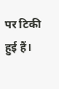पर टिकी हुई हैं।